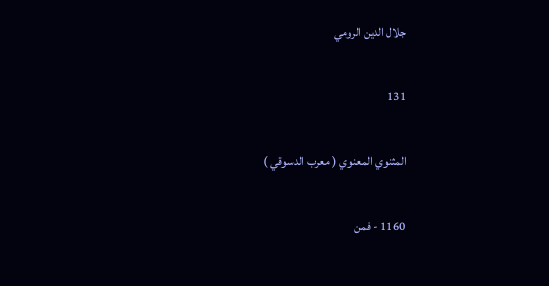جلال الدين الرومي

131

المثنوي المعنوي ( معرب الدسوقي )

1160 - فمن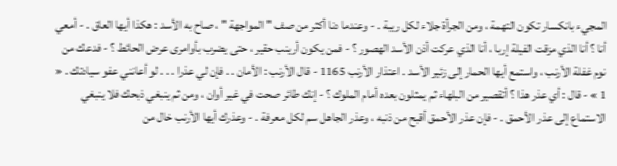المجيء بانكسار تكون التهمة ، ومن الجرأة جلاء لكل ريبة . - وعندما دنا أكثر من صف " المواجهة " ، صاح به الأسد : هكذا أيها العاق . - أمعي أنا ؟ أنا الذي مزقت الفيلة إربا ، أنا الذي عركت أذن الأسد الهصور ؟ - فمن يكون أرينب حقير ، حتى يضرب بأوامرى عرض الحائط ؟ - فدعك من نوم غفلة الأرنب ، واستمع أيها الحمار إلى زئير الأسد . اعتذار الأرنب 1165 - قال الأرنب : الأمان . . فإن لي عذرا . . . لو أعانني عفو سيادتك . « 1 » - قال : أي عذر هذا ؟ أتقصير من البلهاء ثم يمثلون بعده أمام الملوك ؟ - إنك طائر صحت في غير أوان ، ومن ثم ينبغي ذبحك فلا ينبغي الاستماع إلى عذر الأحمق . - فإن عذر الأحمق أقبح من ذنبه ، وعذر الجاهل سم لكل معرفة . - وعذرك أيها الأرنب خال من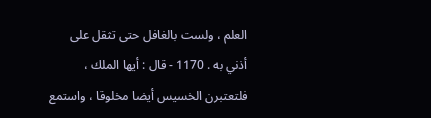العلم ، ولست بالغافل حتى تثقل على أذني به . 1170 - قال : أيها الملك ، فلتعتبرن الخسيس أيضا مخلوقا ، واستمع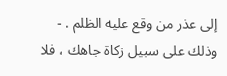إلى عذر من وقع عليه الظلم . - وذلك على سبيل زكاة جاهك ، فلا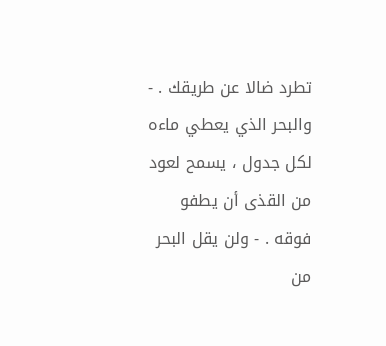تطرد ضالا عن طريقك . - والبحر الذي يعطي ماءه لكل جدول ، يسمح لعود من القذى أن يطفو فوقه . - ولن يقل البحر من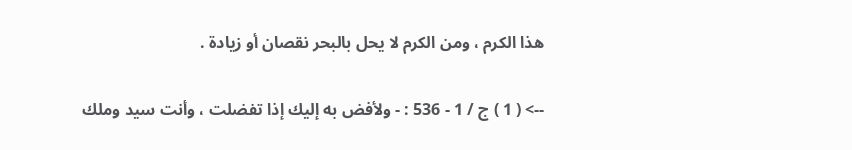هذا الكرم ، ومن الكرم لا يحل بالبحر نقصان أو زيادة .

--> ( 1 ) ج / 1 - 536 : - ولأفض به إليك إذا تفضلت ، وأنت سيد وملك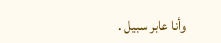وأنا عابر سبيل .